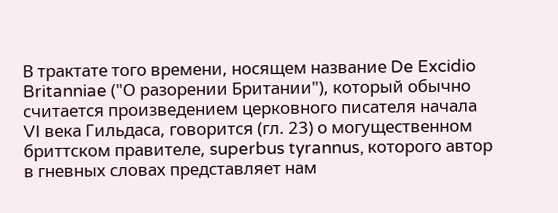В трактате того времени, носящем название De Excidio Britanniae ("О разорении Британии"), который обычно считается произведением церковного писателя начала VI века Гильдаса, говорится (гл. 23) о могущественном бриттском правителе, superbus tyrannus, которого автор в гневных словах представляет нам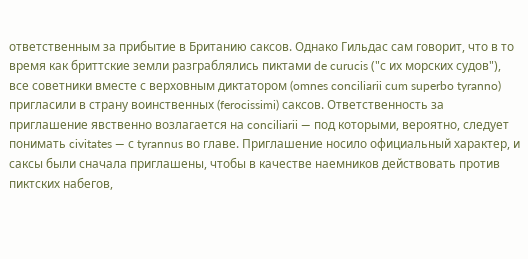ответственным за прибытие в Британию саксов. Однако Гильдас сам говорит, что в то время как бриттские земли разграблялись пиктами de curucis ("с их морских судов"), все советники вместе с верховным диктатором (omnes conciliarii cum superbo tyranno) пригласили в страну воинственных (ferocissimi) саксов. Ответственность за приглашение явственно возлагается на conciliarii — под которыми, вероятно, следует понимать civitates — с tyrannus во главе. Приглашение носило официальный характер, и саксы были сначала приглашены, чтобы в качестве наемников действовать против пиктских набегов,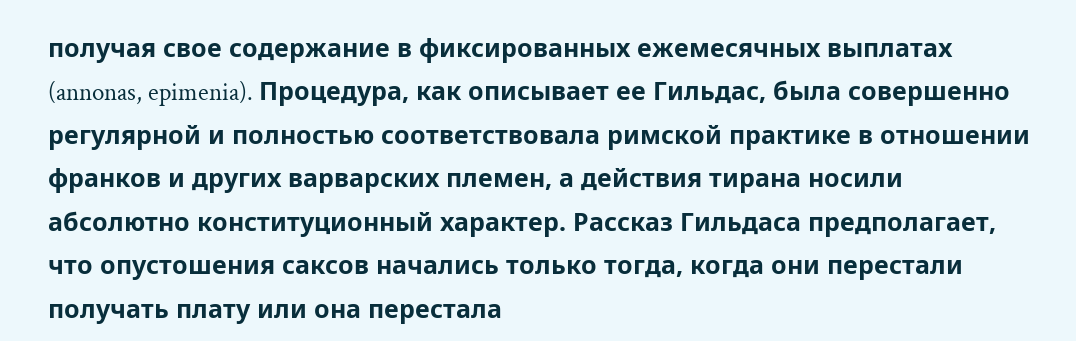получая свое содержание в фиксированных ежемесячных выплатах (annonas, epimenia). Процедура, как описывает ее Гильдас, была совершенно регулярной и полностью соответствовала римской практике в отношении франков и других варварских племен, а действия тирана носили абсолютно конституционный характер. Рассказ Гильдаса предполагает, что опустошения саксов начались только тогда, когда они перестали получать плату или она перестала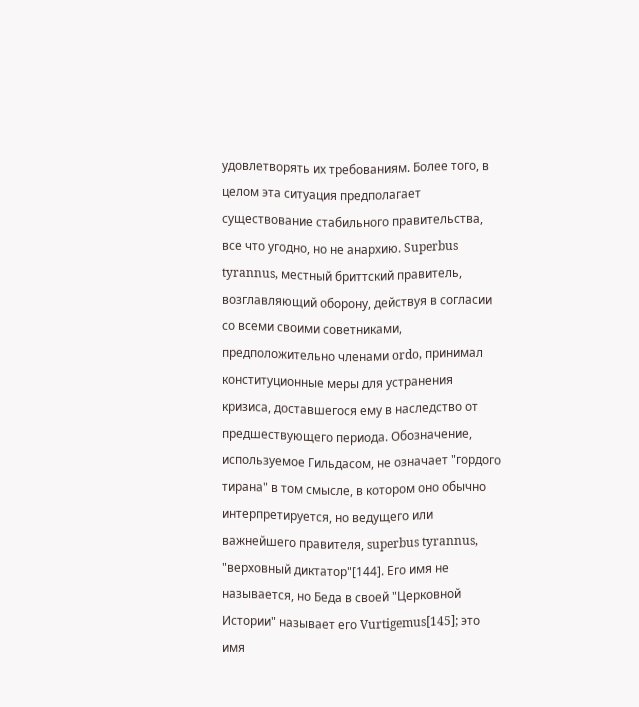удовлетворять их требованиям. Более того, в целом эта ситуация предполагает существование стабильного правительства, все что угодно, но не анархию. Superbus tyrannus, местный бриттский правитель, возглавляющий оборону, действуя в согласии со всеми своими советниками, предположительно членами ordo, принимал конституционные меры для устранения кризиса, доставшегося ему в наследство от предшествующего периода. Обозначение, используемое Гильдасом, не означает "гордого тирана" в том смысле, в котором оно обычно интерпретируется, но ведущего или важнейшего правителя, superbus tyrannus, "верховный диктатор"[144]. Его имя не называется, но Беда в своей "Церковной Истории" называет его Vurtigemus[145]; это имя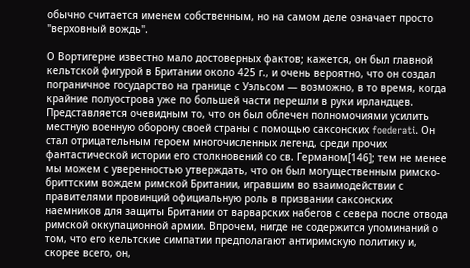обычно считается именем собственным, но на самом деле означает просто "верховный вождь".

О Вортигерне известно мало достоверных фактов; кажется, он был главной кельтской фигурой в Британии около 425 г., и очень вероятно, что он создал пограничное государство на границе с Уэльсом — возможно, в то время, когда крайние полуострова уже по большей части перешли в руки ирландцев. Представляется очевидным то, что он был облечен полномочиями усилить местную военную оборону своей страны с помощью саксонских foederati. Он стал отрицательным героем многочисленных легенд, среди прочих фантастической истории его столкновений со св. Германом[146]; тем не менее мы можем с уверенностью утверждать, что он был могущественным римско-бриттским вождем римской Британии, игравшим во взаимодействии с правителями провинций официальную роль в призвании саксонских наемников для защиты Британии от варварских набегов с севера после отвода римской оккупационной армии. Впрочем, нигде не содержится упоминаний о том, что его кельтские симпатии предполагают антиримскую политику и, скорее всего, он,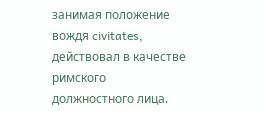занимая положение вождя civitates, действовал в качестве римского должностного лица.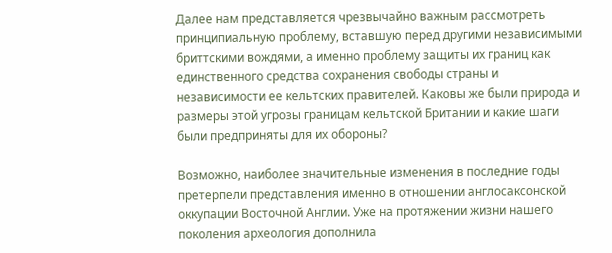Далее нам представляется чрезвычайно важным рассмотреть принципиальную проблему, вставшую перед другими независимыми бриттскими вождями, а именно проблему защиты их границ как единственного средства сохранения свободы страны и независимости ее кельтских правителей. Каковы же были природа и размеры этой угрозы границам кельтской Британии и какие шаги были предприняты для их обороны?

Возможно, наиболее значительные изменения в последние годы претерпели представления именно в отношении англосаксонской оккупации Восточной Англии. Уже на протяжении жизни нашего поколения археология дополнила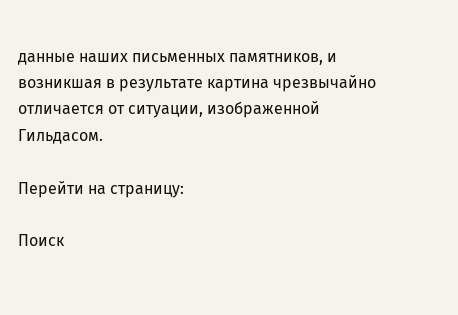данные наших письменных памятников, и возникшая в результате картина чрезвычайно отличается от ситуации, изображенной Гильдасом.

Перейти на страницу:

Поиск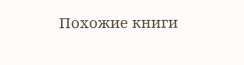Похожие книги